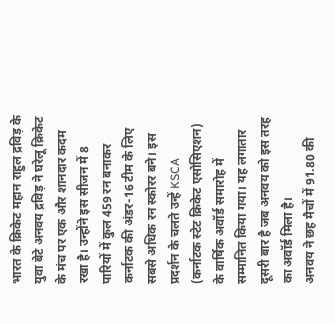भारत के क्रिकेट महान राहुल द्रविड़ के युवा बेटे अनवय द्रविड़ ने घरेलू क्रिकेट के मंच पर एक और शानदार कदम रखा है। उन्होंने इस सीजन में 8 पारियों में कुल 459 रन बनाकर कर्नाटक की अंडर-16 टीम के लिए सबसे अधिक रन स्कोरर बने। इस प्रदर्शन के चलते उन्हें KSCA (कर्नाटक स्टेट क्रिकेट एसोसिएशन) के वार्षिक अवॉर्ड समारोह में सम्मानित किया गया। यह लगातार दूसरी बार है जब अनवय को इस तरह का अवॉर्ड मिला है।
अनवय ने छह मैचों में 91.80 की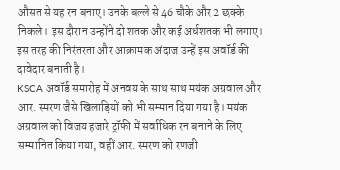औसत से यह रन बनाए। उनके बल्ले से 46 चौके और 2 छक्के निकले। इस दौरान उन्होंने दो शतक और कई अर्धशतक भी लगाए। इस तरह की निरंतरता और आक्रामक अंदाज उन्हें इस अवॉर्ड की दावेदार बनाती है।
KSCA अवॉर्ड समारोह में अनवय के साथ साथ मयंक अग्रवाल और आर. स्मरण जैसे खिलाड़ियों को भी सम्मान दिया गया है। मयंक अग्रवाल को विजय हजारे ट्रॉफी में सर्वाधिक रन बनाने के लिए सम्मानित किया गया, वहीं आर. स्मरण को रणजी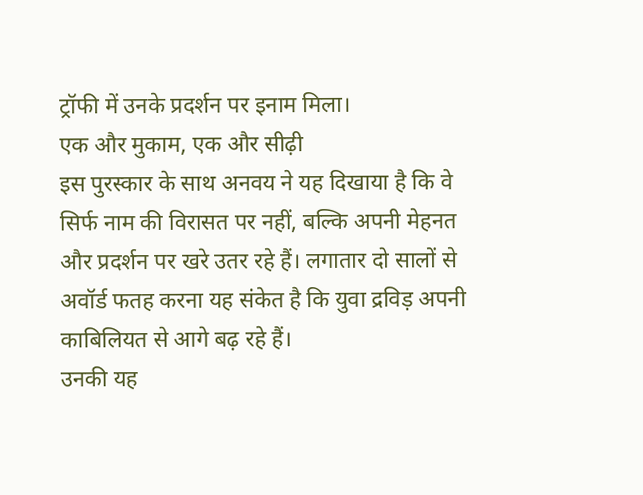ट्रॉफी में उनके प्रदर्शन पर इनाम मिला।
एक और मुकाम, एक और सीढ़ी
इस पुरस्कार के साथ अनवय ने यह दिखाया है कि वे सिर्फ नाम की विरासत पर नहीं, बल्कि अपनी मेहनत और प्रदर्शन पर खरे उतर रहे हैं। लगातार दो सालों से अवॉर्ड फतह करना यह संकेत है कि युवा द्रविड़ अपनी काबिलियत से आगे बढ़ रहे हैं।
उनकी यह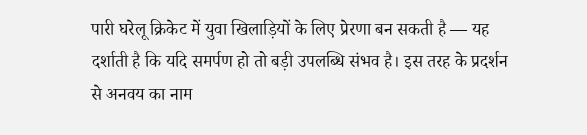पारी घरेलू क्रिकेट में युवा खिलाड़ियों के लिए प्रेरणा बन सकती है — यह दर्शाती है कि यदि समर्पण हो तो बड़ी उपलब्धि संभव है। इस तरह के प्रदर्शन से अनवय का नाम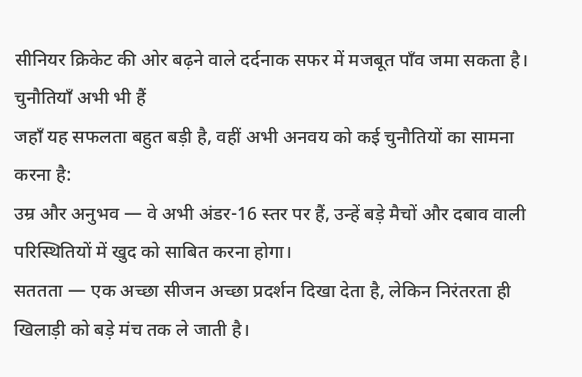सीनियर क्रिकेट की ओर बढ़ने वाले दर्दनाक सफर में मजबूत पाँव जमा सकता है।
चुनौतियाँ अभी भी हैं
जहाँ यह सफलता बहुत बड़ी है, वहीं अभी अनवय को कई चुनौतियों का सामना करना है:
उम्र और अनुभव — वे अभी अंडर-16 स्तर पर हैं, उन्हें बड़े मैचों और दबाव वाली परिस्थितियों में खुद को साबित करना होगा।
सततता — एक अच्छा सीजन अच्छा प्रदर्शन दिखा देता है, लेकिन निरंतरता ही खिलाड़ी को बड़े मंच तक ले जाती है।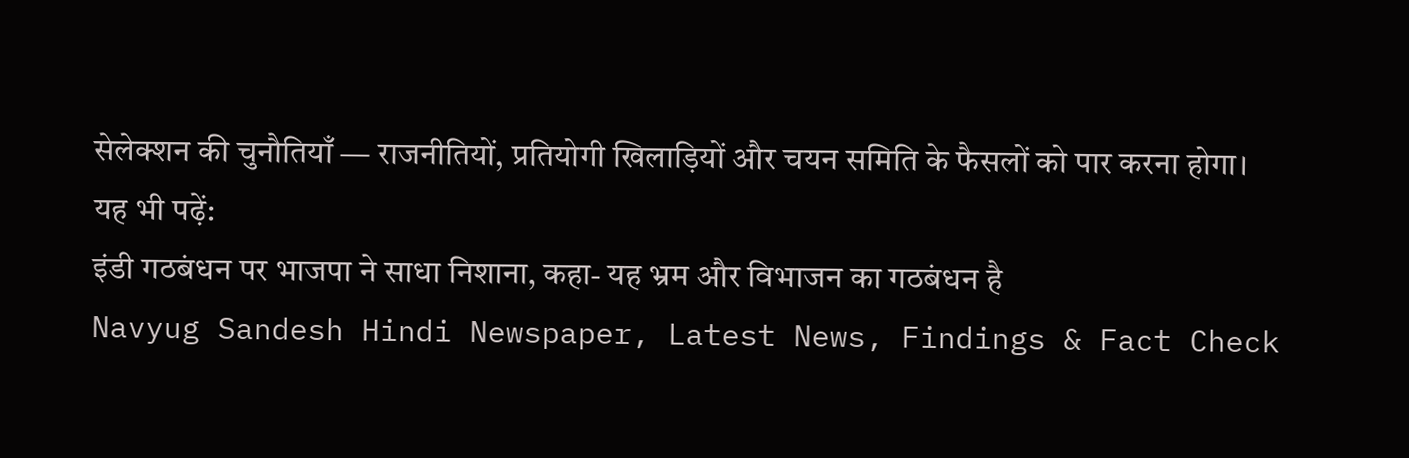सेलेक्शन की चुनौतियाँ — राजनीतियों, प्रतियोगी खिलाड़ियों और चयन समिति के फैसलों को पार करना होगा।
यह भी पढ़ें:
इंडी गठबंधन पर भाजपा ने साधा निशाना, कहा- यह भ्रम और विभाजन का गठबंधन है
Navyug Sandesh Hindi Newspaper, Latest News, Findings & Fact Check